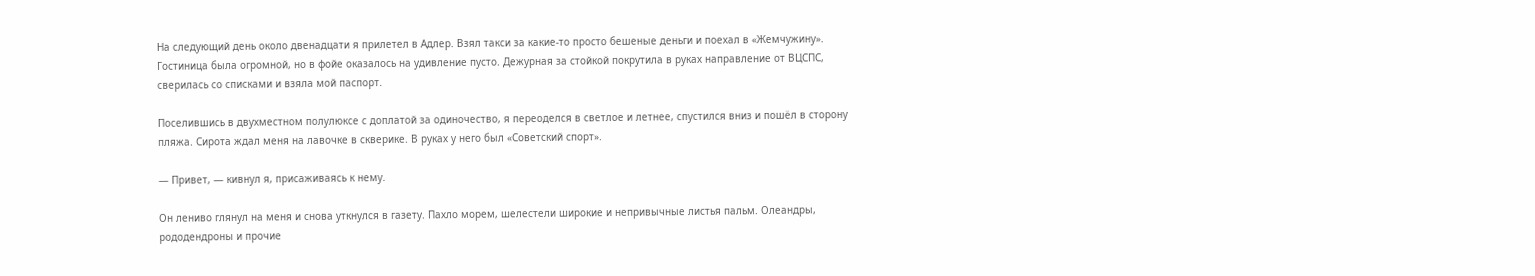На следующий день около двенадцати я прилетел в Адлер. Взял такси за какие-то просто бешеные деньги и поехал в «Жемчужину». Гостиница была огромной, но в фойе оказалось на удивление пусто. Дежурная за стойкой покрутила в руках направление от ВЦСПС, сверилась со списками и взяла мой паспорт.

Поселившись в двухместном полулюксе с доплатой за одиночество, я переоделся в светлое и летнее, спустился вниз и пошёл в сторону пляжа. Сирота ждал меня на лавочке в скверике. В руках у него был «Советский спорт».

— Привет, — кивнул я, присаживаясь к нему.

Он лениво глянул на меня и снова уткнулся в газету. Пахло морем, шелестели широкие и непривычные листья пальм. Олеандры, рододендроны и прочие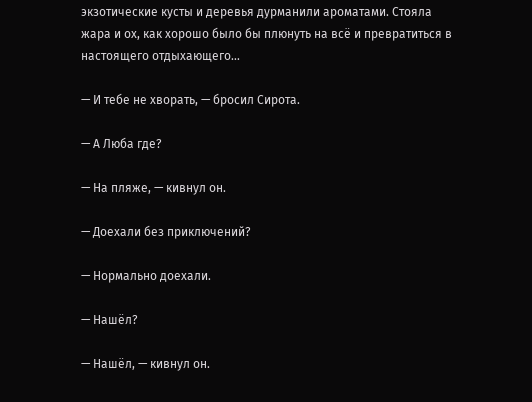экзотические кусты и деревья дурманили ароматами. Стояла жара и ох, как хорошо было бы плюнуть на всё и превратиться в настоящего отдыхающего…

— И тебе не хворать, — бросил Сирота.

— А Люба где?

— На пляже, — кивнул он.

— Доехали без приключений?

— Нормально доехали.

— Нашёл?

— Нашёл, — кивнул он.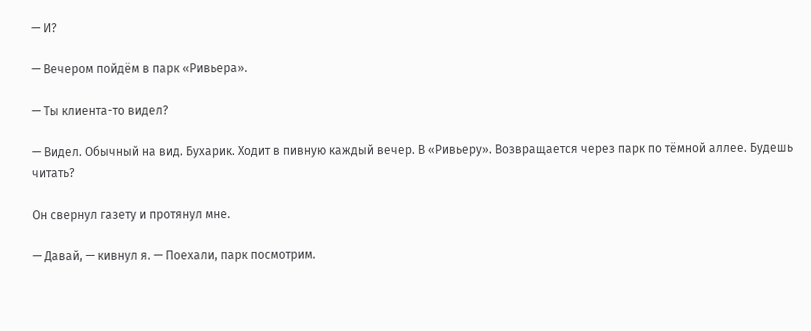— И?

— Вечером пойдём в парк «Ривьера».

— Ты клиента-то видел?

— Видел. Обычный на вид. Бухарик. Ходит в пивную каждый вечер. В «Ривьеру». Возвращается через парк по тёмной аллее. Будешь читать?

Он свернул газету и протянул мне.

— Давай, — кивнул я. — Поехали, парк посмотрим.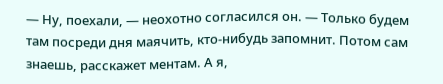— Ну, поехали, — неохотно согласился он. — Только будем там посреди дня маячить, кто-нибудь запомнит. Потом сам знаешь, расскажет ментам. А я,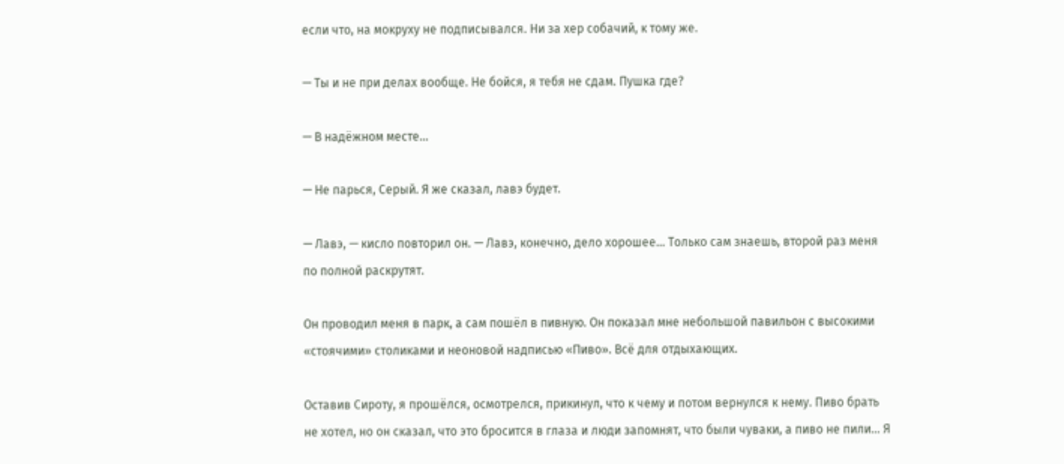если что, на мокруху не подписывался. Ни за хер собачий, к тому же.

— Ты и не при делах вообще. Не бойся, я тебя не сдам. Пушка где?

— В надёжном месте…

— Не парься, Серый. Я же сказал, лавэ будет.

— Лавэ, — кисло повторил он. — Лавэ, конечно, дело хорошее… Только сам знаешь, второй раз меня по полной раскрутят.

Он проводил меня в парк, а сам пошёл в пивную. Он показал мне небольшой павильон с высокими «стоячими» столиками и неоновой надписью «Пиво». Всё для отдыхающих.

Оставив Сироту, я прошёлся, осмотрелся, прикинул, что к чему и потом вернулся к нему. Пиво брать не хотел, но он сказал, что это бросится в глаза и люди запомнят, что были чуваки, а пиво не пили… Я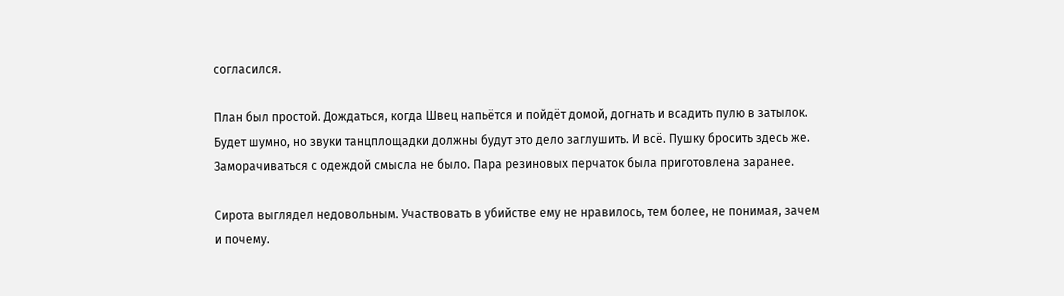согласился.

План был простой. Дождаться, когда Швец напьётся и пойдёт домой, догнать и всадить пулю в затылок. Будет шумно, но звуки танцплощадки должны будут это дело заглушить. И всё. Пушку бросить здесь же. Заморачиваться с одеждой смысла не было. Пара резиновых перчаток была приготовлена заранее.

Сирота выглядел недовольным. Участвовать в убийстве ему не нравилось, тем более, не понимая, зачем и почему.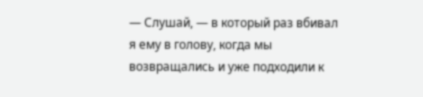— Слушай, — в который раз вбивал я ему в голову, когда мы возвращались и уже подходили к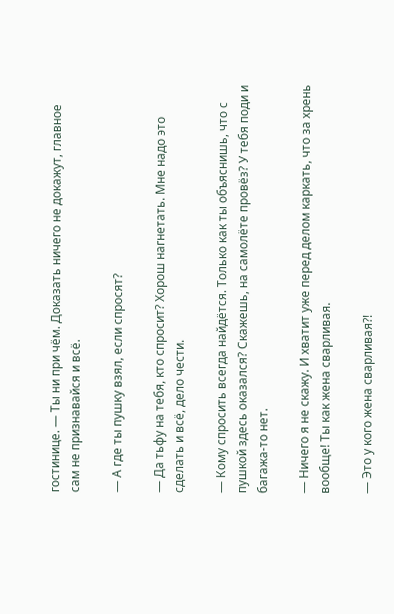гостинице. — Ты ни при чём. Доказать ничего не докажут, главное сам не признавайся и всё.

— А где ты пушку взял, если спросят?

— Да тьфу на тебя, кто спросит? Хорош нагнетать. Мне надо это сделать и всё, дело чести.

— Кому спросить всегда найдётся. Только как ты объяснишь, что с пушкой здесь оказался? Скажешь, на самолёте провёз? У тебя поди и багажа-то нет.

— Ничего я не скажу. И хватит уже перед делом каркать, что за хрень вообще! Ты как жена сварливая.

— Это у кого жена сварливая⁈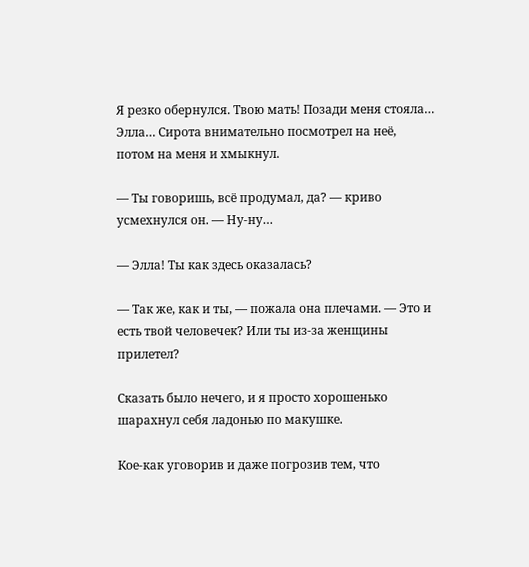Я резко обернулся. Твою мать! Позади меня стояла… Элла… Сирота внимательно посмотрел на неё, потом на меня и хмыкнул.

— Ты говоришь, всё продумал, да? — криво усмехнулся он. — Ну-ну…

— Элла! Ты как здесь оказалась?

— Так же, как и ты, — пожала она плечами. — Это и есть твой человечек? Или ты из-за женщины прилетел?

Сказать было нечего, и я просто хорошенько шарахнул себя ладонью по макушке.

Кое-как уговорив и даже погрозив тем, что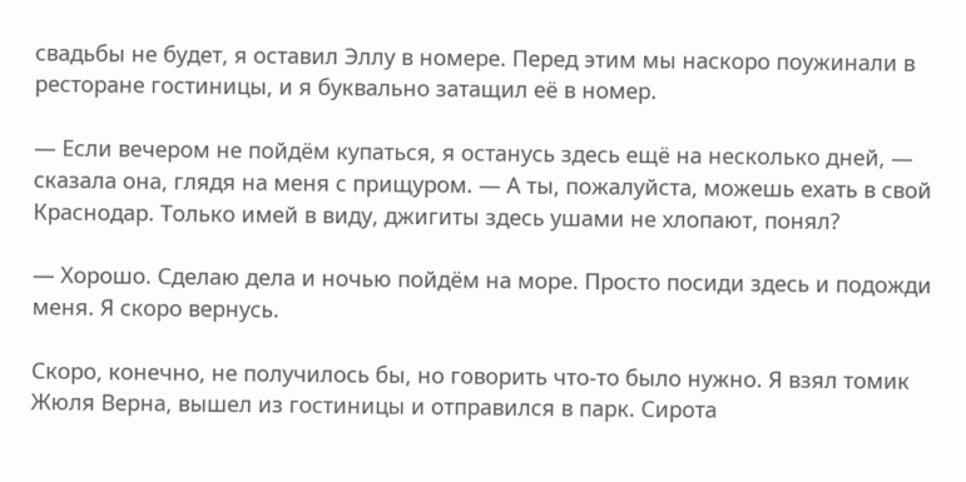свадьбы не будет, я оставил Эллу в номере. Перед этим мы наскоро поужинали в ресторане гостиницы, и я буквально затащил её в номер.

— Если вечером не пойдём купаться, я останусь здесь ещё на несколько дней, — сказала она, глядя на меня с прищуром. — А ты, пожалуйста, можешь ехать в свой Краснодар. Только имей в виду, джигиты здесь ушами не хлопают, понял?

— Хорошо. Сделаю дела и ночью пойдём на море. Просто посиди здесь и подожди меня. Я скоро вернусь.

Скоро, конечно, не получилось бы, но говорить что-то было нужно. Я взял томик Жюля Верна, вышел из гостиницы и отправился в парк. Сирота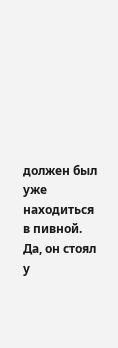должен был уже находиться в пивной. Да, он стоял у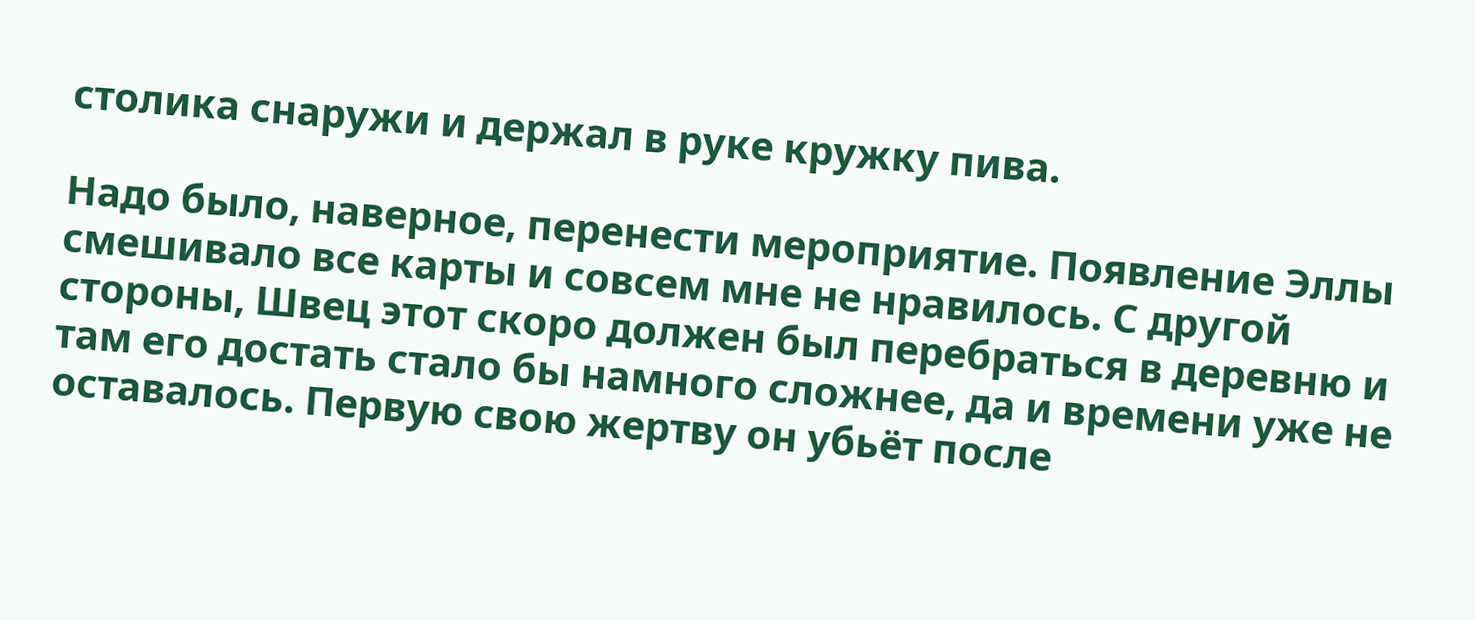столика снаружи и держал в руке кружку пива.

Надо было, наверное, перенести мероприятие. Появление Эллы смешивало все карты и совсем мне не нравилось. С другой стороны, Швец этот скоро должен был перебраться в деревню и там его достать стало бы намного сложнее, да и времени уже не оставалось. Первую свою жертву он убьёт после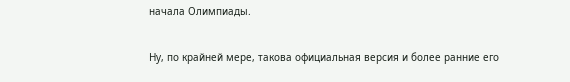начала Олимпиады.

Ну, по крайней мере, такова официальная версия и более ранние его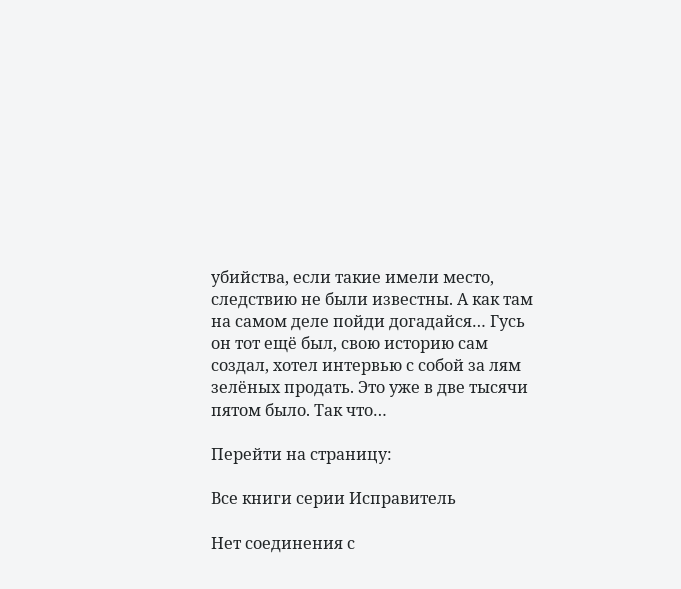убийства, если такие имели место, следствию не были известны. А как там на самом деле пойди догадайся… Гусь он тот ещё был, свою историю сам создал, хотел интервью с собой за лям зелёных продать. Это уже в две тысячи пятом было. Так что…

Перейти на страницу:

Все книги серии Исправитель

Нет соединения с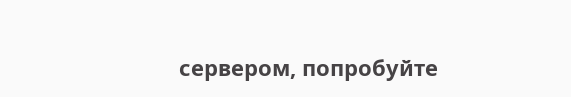сервером, попробуйте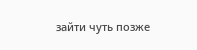зайти чуть позже